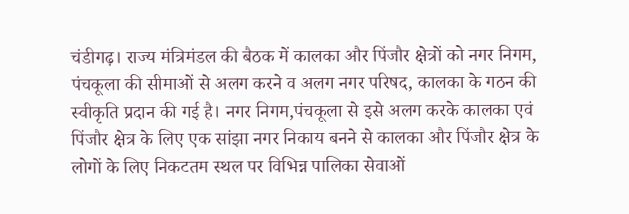चंडीगढ़। राज्य मंत्रिमंडल की बैठक में कालका और पिंजौर क्षेत्रों को नगर निगम, पंचकूला की सीमाओं से अलग करने व अलग नगर परिषद, कालका के गठन की स्वीकृति प्रदान की गई है। नगर निगम,पंचकूला से इसे अलग करके कालका एवं पिंजौर क्षेत्र के लिए एक सांझा नगर निकाय बनने से कालका और पिंजौर क्षेत्र के लोगों के लिए निकटतम स्थल पर विभिन्न पालिका सेवाओं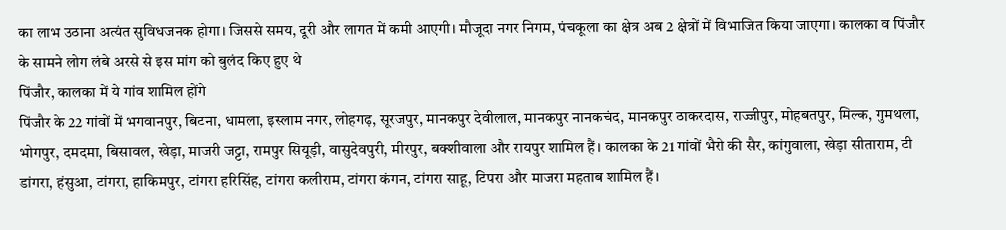का लाभ उठाना अत्यंत सुविधजनक होगा। जिससे समय, दूरी और लागत में कमी आएगी। मौजूदा नगर निगम, पंचकूला का क्षेत्र अब 2 क्षेत्रों में विभाजित किया जाएगा। कालका व पिंजौर के सामने लोग लंबे अरसे से इस मांग को बुलंद किए हुए थे
पिंजौर, कालका में ये गांव शामिल होंगे
पिंजौर के 22 गांवों में भगवानपुर, बिटना, धामला, इस्लाम नगर, लोहगढ़, सूरजपुर, मानकपुर देवीलाल, मानकपुर नानकचंद, मानकपुर ठाकरदास, राज्जीपुर, मोहबतपुर, मिल्क, गुमथला, भोगपुर, दमदमा, बिसावल, खेड़ा, माजरी जट्टा, रामपुर सियूड़ी, वासुदेवपुरी, मीरपुर, बक्शीवाला और रायपुर शामिल हैं। कालका के 21 गांवों भैरो की सैर, कांगुवाला, खेड़ा सीताराम, टी डांगरा, हंसुआ, टांगरा, हाकिमपुर, टांगरा हरिसिंह, टांगरा कलीराम, टांगरा कंगन, टांगरा साहू, टिपरा और माजरा महताब शामिल हैं।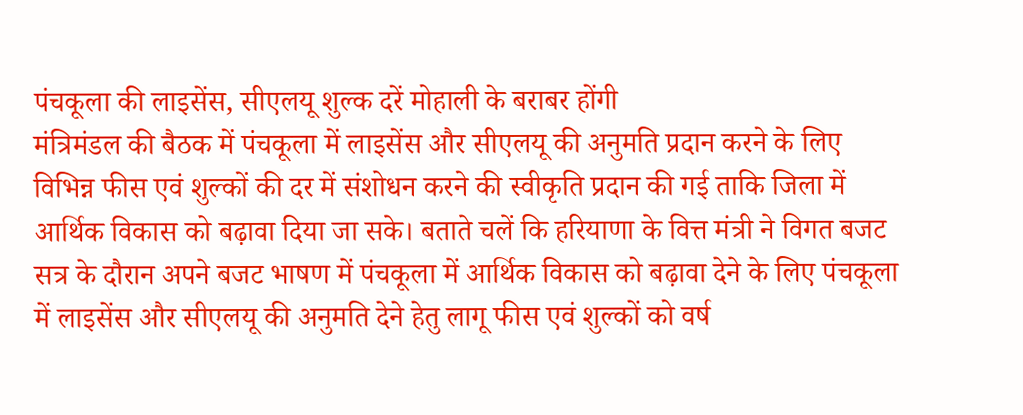पंचकूला की लाइसेंस, सीएलयू शुल्क दरें मोहाली के बराबर होंगी
मंत्रिमंडल की बैठक में पंचकूला में लाइसेंस और सीएलयू की अनुमति प्रदान करने के लिए विभिन्न फीस एवं शुल्कों की दर में संशोधन करने की स्वीकृति प्रदान की गई ताकि जिला में आर्थिक विकास को बढ़ावा दिया जा सके। बताते चलें कि हरियाणा के वित्त मंत्री ने विगत बजट सत्र के दौरान अपने बजट भाषण में पंचकूला में आर्थिक विकास को बढ़ावा देने के लिए पंचकूला में लाइसेंस और सीएलयू की अनुमति देने हेतु लागू फीस एवं शुल्कों को वर्ष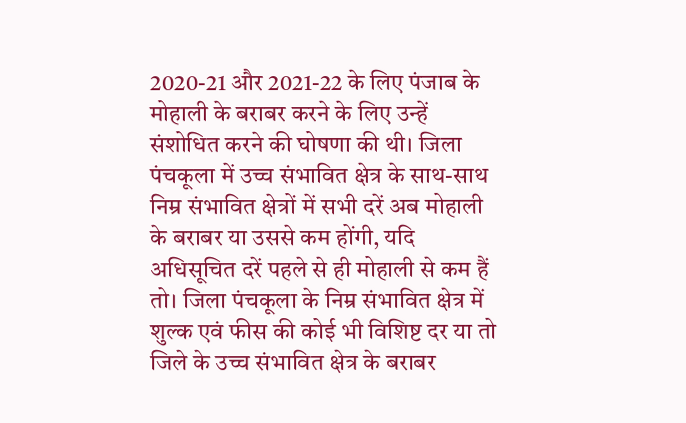2020-21 और 2021-22 के लिए पंजाब के मोहाली के बराबर करने के लिए उन्हें संशोधित करने की घोषणा की थी। जिला पंचकूला में उच्च संभावित क्षेत्र के साथ-साथ निम्र संभावित क्षेत्रों में सभी दरें अब मोहाली के बराबर या उससे कम होंगी, यदि अधिसूचित दरें पहले से ही मोहाली से कम हैं तो। जिला पंचकूला के निम्र संभावित क्षेत्र में शुल्क एवं फीस की कोई भी विशिष्ट दर या तो जिले के उच्च संभावित क्षेत्र के बराबर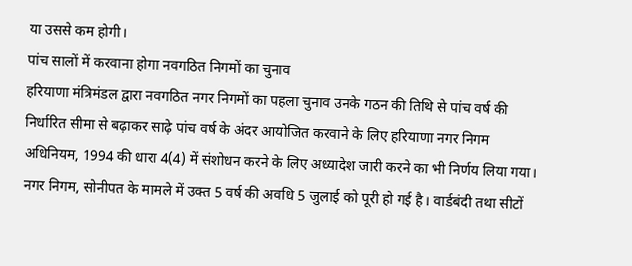या उससे कम होगी।
पांच सालों में करवाना होगा नवगठित निगमों का चुनाव
हरियाणा मंत्रिमंडल द्वारा नवगठित नगर निगमों का पहला चुनाव उनके गठन की तिथि से पांच वर्ष की निर्धारित सीमा से बढ़ाकर साढ़े पांच वर्ष के अंदर आयोजित करवाने के लिए हरियाणा नगर निगम अधिनियम, 1994 की धारा 4(4) में संशोधन करने के लिए अध्यादेश जारी करने का भी निर्णय लिया गया। नगर निगम, सोनीपत के मामले में उक्त 5 वर्ष की अवधि 5 जुलाई को पूरी हो गई है। वार्डबंदी तथा सीटों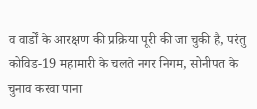व वार्डों के आरक्षण की प्रक्रिया पूरी की जा चुकी है, परंतु कोविड-19 महामारी के चलते नगर निगम, सोनीपत के चुनाव करवा पाना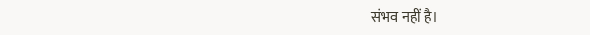संभव नहीं है।